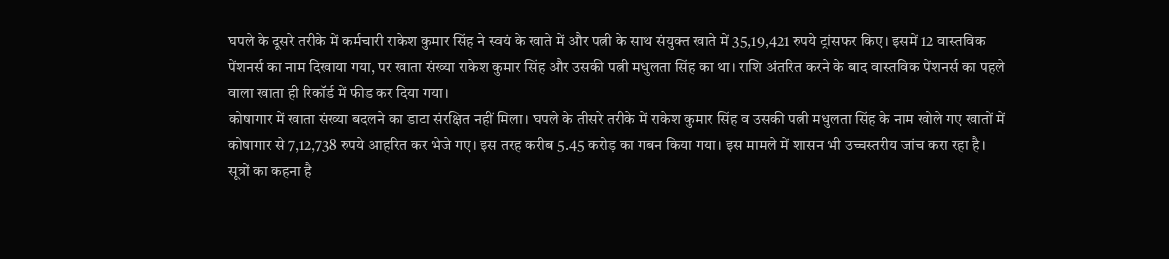घपले के दूसरे तरीके में कर्मचारी राकेश कुमार सिंह ने स्वयं के खाते में और पत्नी के साथ संयुक्त खाते में 35,19,421 रुपये ट्रांसफर किए। इसमें 12 वास्तविक पेंशनर्स का नाम दिखाया गया, पर खाता संख्या राकेश कुमार सिंह और उसकी पत्नी मधुलता सिंह का था। राशि अंतरित करने के बाद वास्तविक पेंशनर्स का पहले वाला खाता ही रिकॉर्ड में फीड कर दिया गया।
कोषागार में खाता संख्या बदलने का डाटा संरक्षित नहीं मिला। घपले के तीसरे तरीके में राकेश कुमार सिंह व उसकी पत्नी मधुलता सिंह के नाम खोले गए खातों में कोषागार से 7,12,738 रुपये आहरित कर भेजे गए। इस तरह करीब 5.45 करोड़ का गबन किया गया। इस मामले में शासन भी उच्चस्तरीय जांच करा रहा है।
सूत्रों का कहना है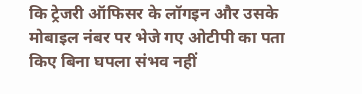कि ट्रेजरी ऑफिसर के लॉगइन और उसके मोबाइल नंबर पर भेजे गए ओटीपी का पता किए बिना घपला संभव नहीं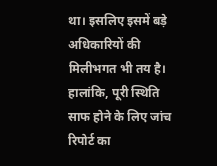था। इसलिए इसमें बड़े अधिकारियों की मिलीभगत भी तय है। हालांकि, पूरी स्थिति साफ होने के लिए जांच रिपोर्ट का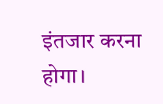इंतजार करना होगा।